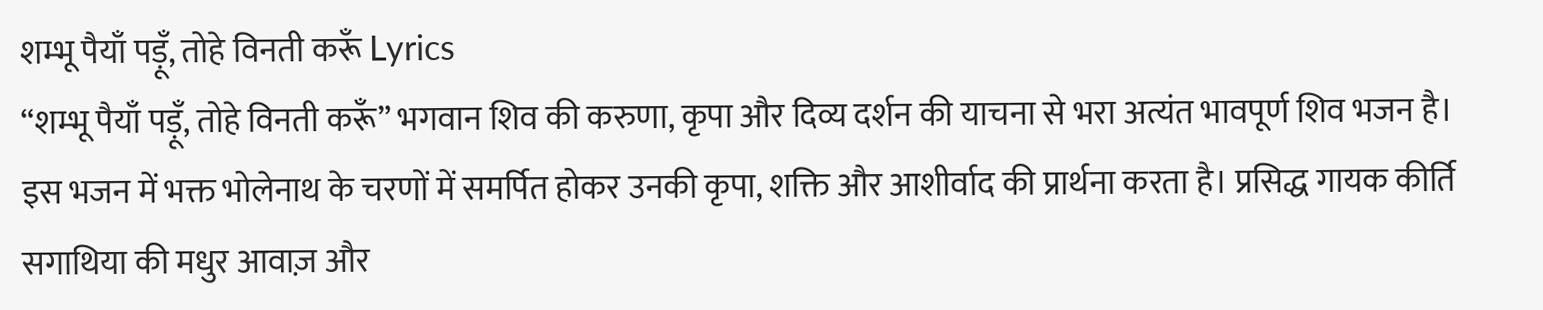शम्भू पैयाँ पड़ूँ, तोहे विनती करूँ Lyrics
“शम्भू पैयाँ पड़ूँ, तोहे विनती करूँ” भगवान शिव की करुणा, कृपा और दिव्य दर्शन की याचना से भरा अत्यंत भावपूर्ण शिव भजन है। इस भजन में भक्त भोलेनाथ के चरणों में समर्पित होकर उनकी कृपा, शक्ति और आशीर्वाद की प्रार्थना करता है। प्रसिद्ध गायक कीर्ति सगाथिया की मधुर आवाज़ और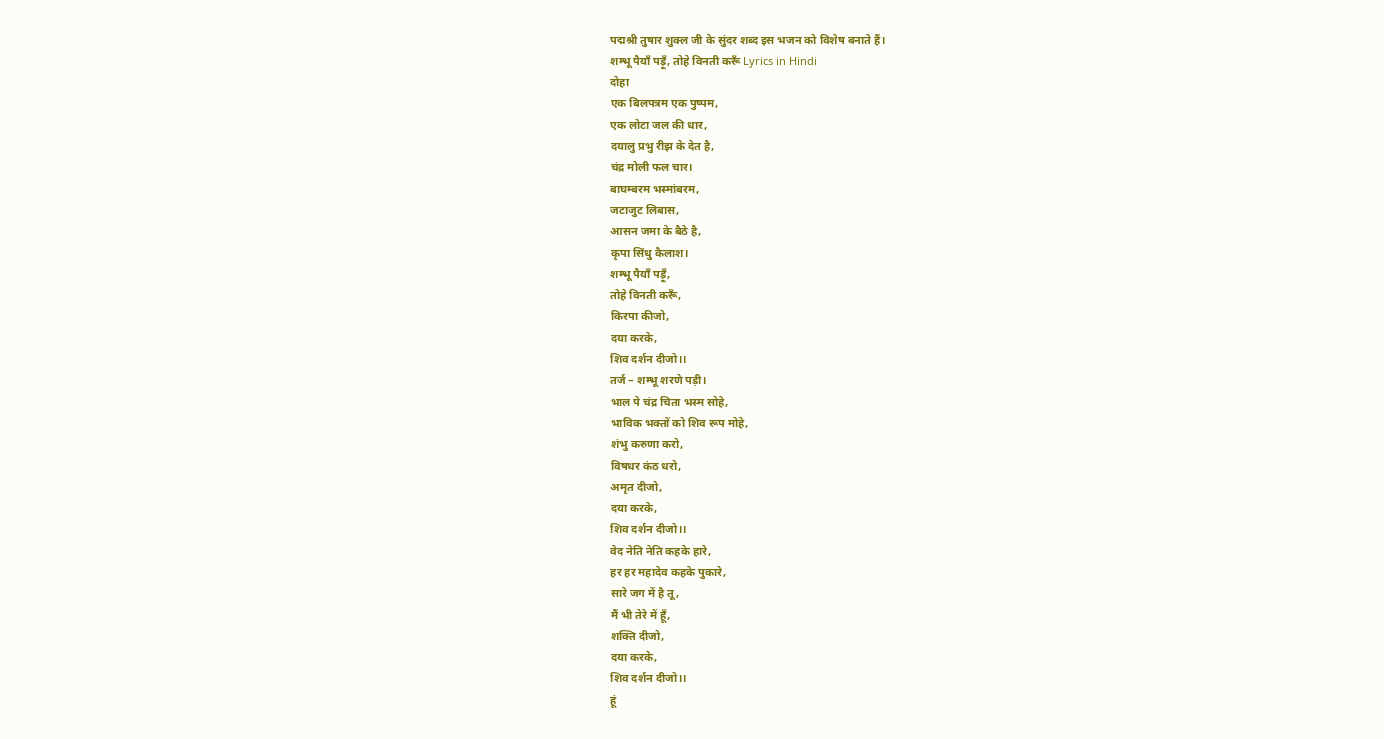पद्मश्री तुषार शुक्ल जी के सुंदर शब्द इस भजन को विशेष बनाते हैं।
शम्भू पैयाँ पड़ूँ, तोहे विनती करूँ Lyrics in Hindi
दोहा
एक बिलपत्रम एक पुष्पम,
एक लोटा जल की धार,
दयालु प्रभु रीझ के देत है,
चंद्र मोली फल चार।
बाघम्बरम भस्मांबरम,
जटाजुट लिबास,
आसन जमा के बैठे है,
कृपा सिंधु कैलाश।
शम्भू पैयाँ पड़ूँ,
तोहे विनती करूँ,
किरपा कीजो,
दया करके,
शिव दर्शन दीजो।।
तर्ज – शम्भू शरणे पड़ी।
भाल पे चंद्र चिता भस्म सोहे,
भाविक भक्तों को शिव रूप मोहे,
शंभु करुणा करो,
विषधर कंठ धरो,
अमृत दीजो,
दया करके,
शिव दर्शन दीजो।।
वेद नेति नेति कहके हारे,
हर हर महादेव कहके पुकारे,
सारे जग में है तू,
मैं भी तेरे में हूँ,
शक्ति दीजो,
दया करके,
शिव दर्शन दीजो।।
हूं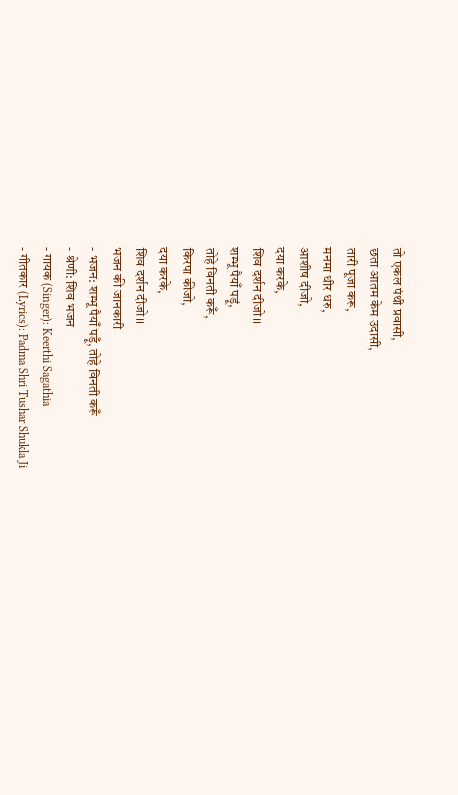तो एकल पंथी प्रवासी,
छता आतम केम उदासी,
तारी पूजा करू,
मनमा धीर धरु,
आशीष दीजो,
दया करके,
शिव दर्शन दीजो।।
शम्भू पैयाँ पड़ूं,
तोहे विनती करूँ,
किरपा कीजो,
दया करके,
शिव दर्शन दीजो।।
भजन की जानकारी
- भजन: शम्भू पैयाँ पड़ूँ, तोहे विनती करूँ
- श्रेणी: शिव भजन
- गायक (Singer): Keerthi Sagathia
- गीतकार (Lyrics): Padma Shri Tushar Shukla Ji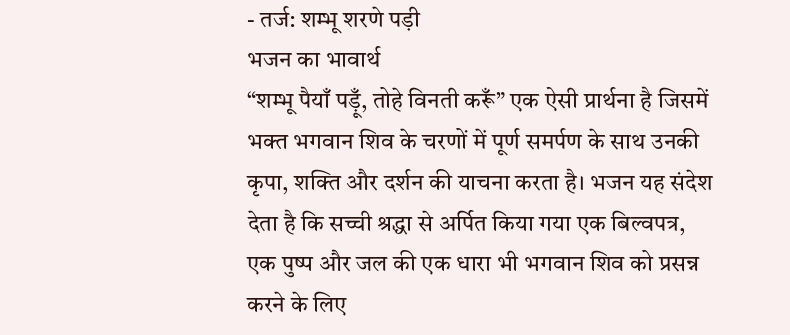- तर्ज: शम्भू शरणे पड़ी
भजन का भावार्थ
“शम्भू पैयाँ पड़ूँ, तोहे विनती करूँ” एक ऐसी प्रार्थना है जिसमें भक्त भगवान शिव के चरणों में पूर्ण समर्पण के साथ उनकी कृपा, शक्ति और दर्शन की याचना करता है। भजन यह संदेश देता है कि सच्ची श्रद्धा से अर्पित किया गया एक बिल्वपत्र, एक पुष्प और जल की एक धारा भी भगवान शिव को प्रसन्न करने के लिए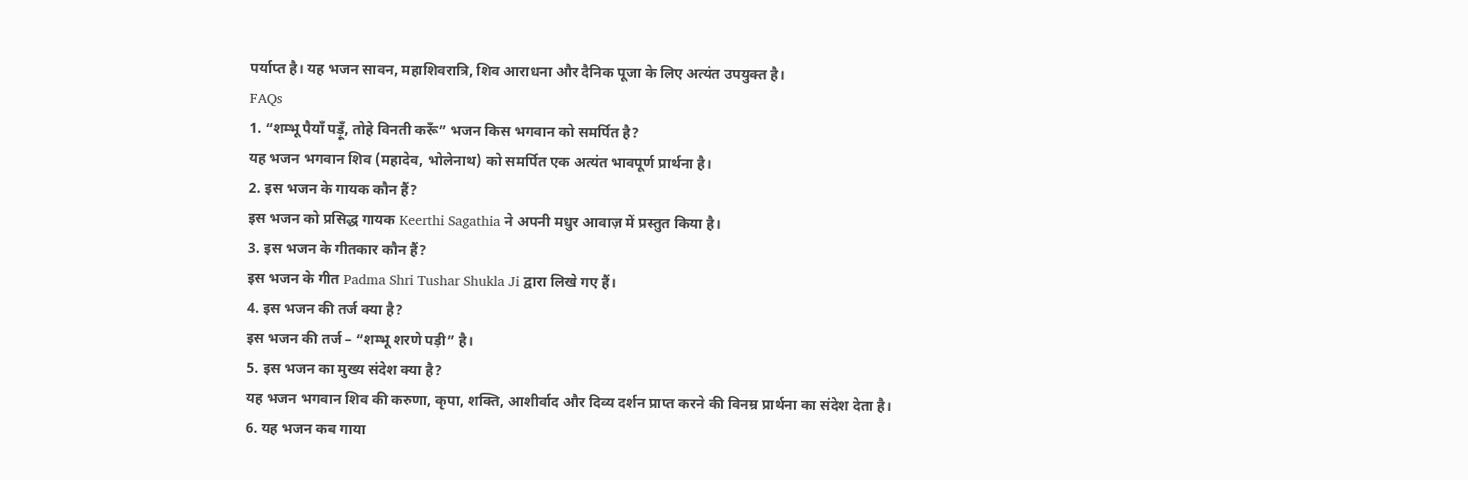पर्याप्त है। यह भजन सावन, महाशिवरात्रि, शिव आराधना और दैनिक पूजा के लिए अत्यंत उपयुक्त है।
FAQs
1. “शम्भू पैयाँ पड़ूँ, तोहे विनती करूँ” भजन किस भगवान को समर्पित है?
यह भजन भगवान शिव (महादेव, भोलेनाथ) को समर्पित एक अत्यंत भावपूर्ण प्रार्थना है।
2. इस भजन के गायक कौन हैं?
इस भजन को प्रसिद्ध गायक Keerthi Sagathia ने अपनी मधुर आवाज़ में प्रस्तुत किया है।
3. इस भजन के गीतकार कौन हैं?
इस भजन के गीत Padma Shri Tushar Shukla Ji द्वारा लिखे गए हैं।
4. इस भजन की तर्ज क्या है?
इस भजन की तर्ज – “शम्भू शरणे पड़ी” है।
5. इस भजन का मुख्य संदेश क्या है?
यह भजन भगवान शिव की करुणा, कृपा, शक्ति, आशीर्वाद और दिव्य दर्शन प्राप्त करने की विनम्र प्रार्थना का संदेश देता है।
6. यह भजन कब गाया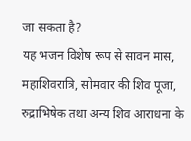जा सकता है?
यह भजन विशेष रूप से सावन मास, महाशिवरात्रि, सोमवार की शिव पूजा, रुद्राभिषेक तथा अन्य शिव आराधना के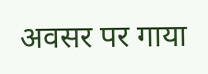अवसर पर गाया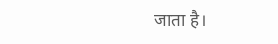जाता है।